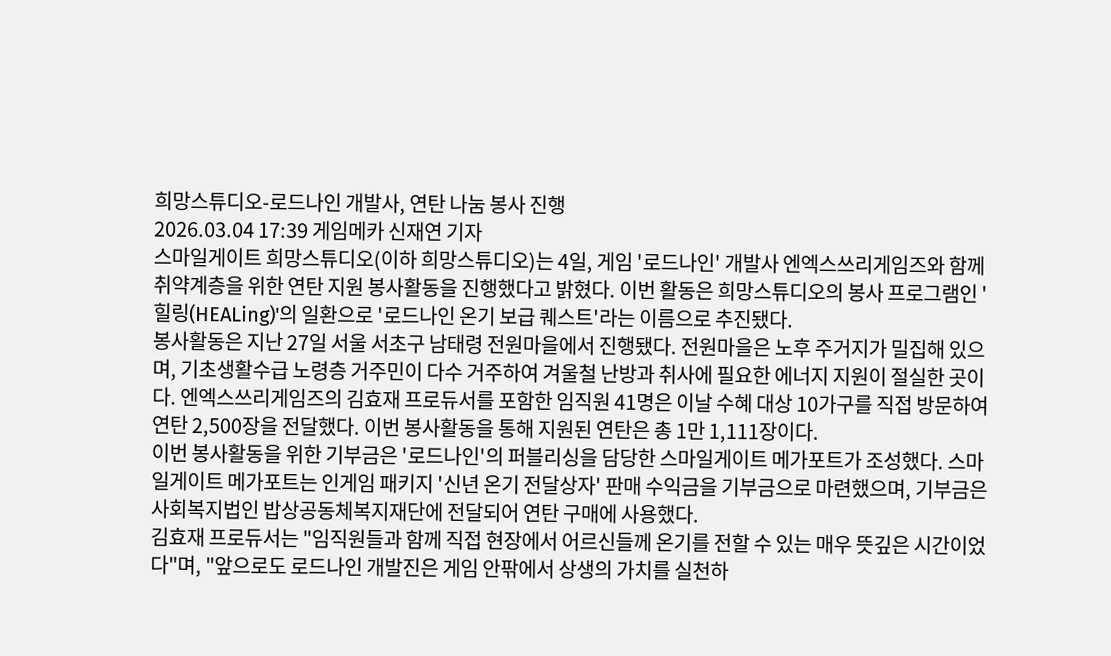희망스튜디오-로드나인 개발사, 연탄 나눔 봉사 진행
2026.03.04 17:39 게임메카 신재연 기자
스마일게이트 희망스튜디오(이하 희망스튜디오)는 4일, 게임 '로드나인' 개발사 엔엑스쓰리게임즈와 함께 취약계층을 위한 연탄 지원 봉사활동을 진행했다고 밝혔다. 이번 활동은 희망스튜디오의 봉사 프로그램인 '힐링(HEALing)'의 일환으로 '로드나인 온기 보급 퀘스트'라는 이름으로 추진됐다.
봉사활동은 지난 27일 서울 서초구 남태령 전원마을에서 진행됐다. 전원마을은 노후 주거지가 밀집해 있으며, 기초생활수급 노령층 거주민이 다수 거주하여 겨울철 난방과 취사에 필요한 에너지 지원이 절실한 곳이다. 엔엑스쓰리게임즈의 김효재 프로듀서를 포함한 임직원 41명은 이날 수혜 대상 10가구를 직접 방문하여 연탄 2,500장을 전달했다. 이번 봉사활동을 통해 지원된 연탄은 총 1만 1,111장이다.
이번 봉사활동을 위한 기부금은 '로드나인'의 퍼블리싱을 담당한 스마일게이트 메가포트가 조성했다. 스마일게이트 메가포트는 인게임 패키지 '신년 온기 전달상자' 판매 수익금을 기부금으로 마련했으며, 기부금은 사회복지법인 밥상공동체복지재단에 전달되어 연탄 구매에 사용했다.
김효재 프로듀서는 "임직원들과 함께 직접 현장에서 어르신들께 온기를 전할 수 있는 매우 뜻깊은 시간이었다"며, "앞으로도 로드나인 개발진은 게임 안팎에서 상생의 가치를 실천하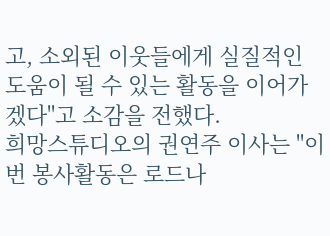고, 소외된 이웃들에게 실질적인 도움이 될 수 있는 활동을 이어가겠다"고 소감을 전했다.
희망스튜디오의 권연주 이사는 "이번 봉사활동은 로드나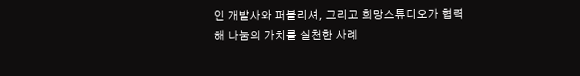인 개발사와 퍼블리셔, 그리고 희망스튜디오가 협력해 나눔의 가치를 실천한 사례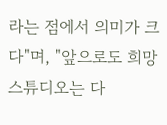라는 점에서 의미가 크다"며, "앞으로도 희망스튜디오는 다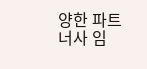양한 파트너사 임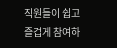직원들이 쉽고 즐겁게 참여하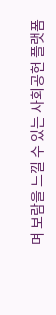며 보람을 느낄 수 있는 사회공헌 플랫폼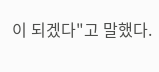이 되겠다"고 말했다.